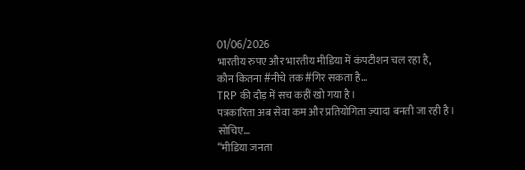01/06/2026
भारतीय रुपए और भारतीय मीडिया में कंपटीशन चल रहा है,
कौन कितना #नीचे तक #गिर सकता है…
TRP की दौड़ में सच कहीं खो गया है।
पत्रकारिता अब सेवा कम और प्रतियोगिता ज़्यादा बनती जा रही है।
सोचिए…
“मीडिया जनता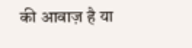की आवाज़ है या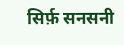सिर्फ़ सनसनी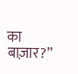का बाज़ार?”